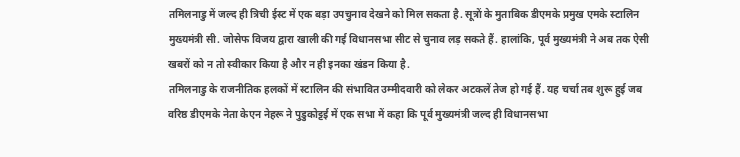तमिलनाडु में जल्द ही त्रिची ईस्ट में एक बड़ा उपचुनाव देखने को मिल सकता है. सूत्रों के मुताबिक डीएमके प्रमुख एमके स्टालिन मुख्यमंत्री सी. जोसेफ विजय द्वारा खाली की गई विधानसभा सीट से चुनाव लड़ सकते हैं. हालांकि, पूर्व मुख्यमंत्री ने अब तक ऐसी खबरों को न तो स्वीकार किया है और न ही इनका खंडन किया है.
तमिलनाडु के राजनीतिक हलकों में स्टालिन की संभावित उम्मीदवारी को लेकर अटकलें तेज हो गई हैं. यह चर्चा तब शुरू हुई जब वरिष्ठ डीएमके नेता केएन नेहरू ने पुडुकोट्टई में एक सभा में कहा कि पूर्व मुख्यमंत्री जल्द ही विधानसभा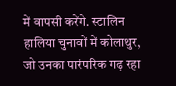में वापसी करेंगे. स्टालिन हालिया चुनावों में कोलाथुर, जो उनका पारंपरिक गढ़ रहा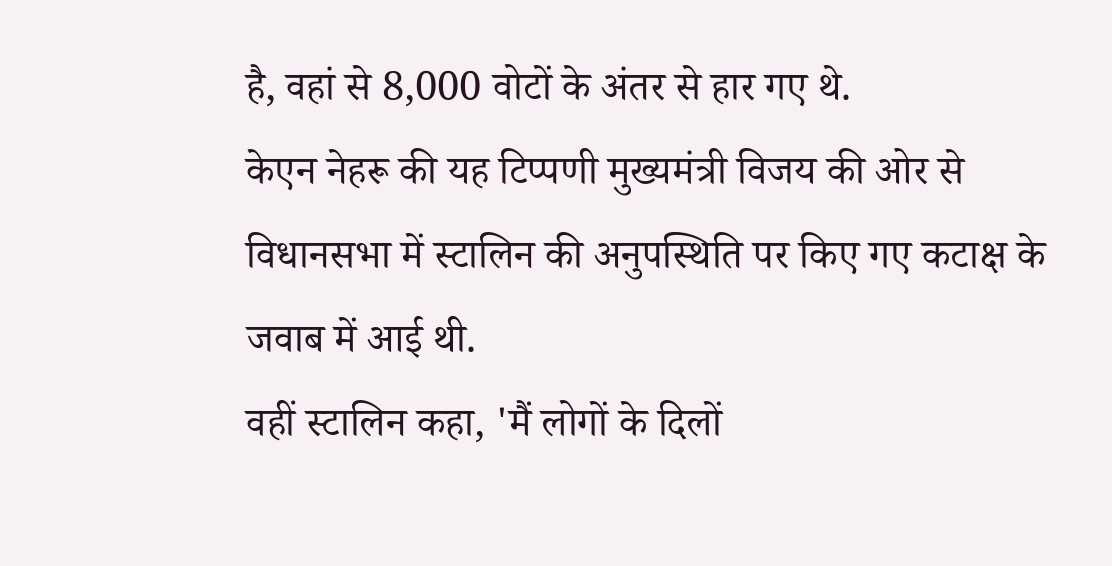है, वहां से 8,000 वोटों के अंतर से हार गए थे.
केएन नेहरू की यह टिप्पणी मुख्यमंत्री विजय की ओर से विधानसभा में स्टालिन की अनुपस्थिति पर किए गए कटाक्ष के जवाब में आई थी.
वहीं स्टालिन कहा, 'मैं लोगों के दिलों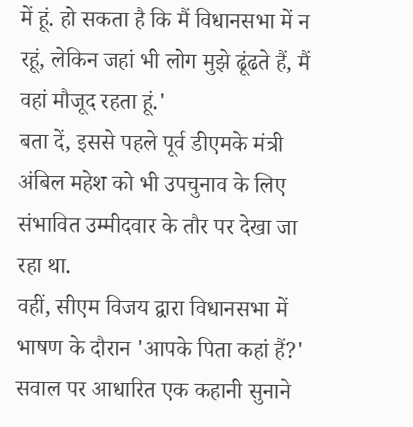में हूं. हो सकता है कि मैं विधानसभा में न रहूं, लेकिन जहां भी लोग मुझे ढूंढते हैं, मैं वहां मौजूद रहता हूं.'
बता दें, इससे पहले पूर्व डीएमके मंत्री अंबिल महेश को भी उपचुनाव के लिए संभावित उम्मीदवार के तौर पर देखा जा रहा था.
वहीं, सीएम विजय द्वारा विधानसभा में भाषण के दौरान 'आपके पिता कहां हैं?' सवाल पर आधारित एक कहानी सुनाने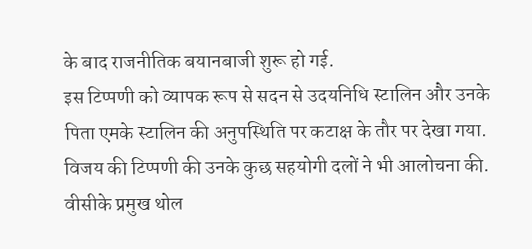के बाद राजनीतिक बयानबाजी शुरू हो गई.
इस टिप्पणी को व्यापक रूप से सदन से उदयनिधि स्टालिन और उनके पिता एमके स्टालिन की अनुपस्थिति पर कटाक्ष के तौर पर देखा गया. विजय की टिप्पणी की उनके कुछ सहयोगी दलों ने भी आलोचना की.
वीसीके प्रमुख थोल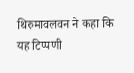थिरुमावलवन ने कहा कि यह टिप्पणी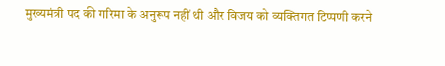मुख्यमंत्री पद की गरिमा के अनुरूप नहीं थी और विजय को व्यक्तिगत टिप्पणी करने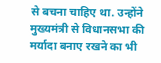से बचना चाहिए था. उन्होंने मुख्यमंत्री से विधानसभा की मर्यादा बनाए रखने का भी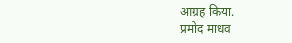आग्रह किया.
प्रमोद माधव